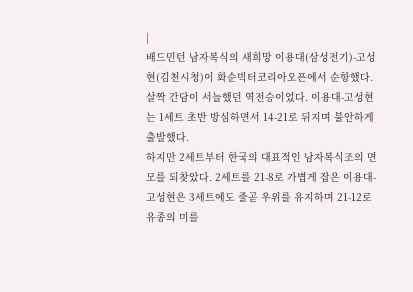|
배드민턴 남자복식의 새희망 이용대(삼성전기)-고성현(김천시청)이 화순빅터코리아오픈에서 순항했다.
살짝 간담이 서늘했던 역전승이었다. 이용대-고성현는 1세트 초반 방심하면서 14-21로 뒤지며 불안하게 출발했다.
하지만 2세트부터 한국의 대표적인 남자복식조의 면모를 되찾았다. 2세트를 21-8로 가볍게 잡은 이용대-고성현은 3세트에도 줄곧 우위를 유지하며 21-12로 유종의 미를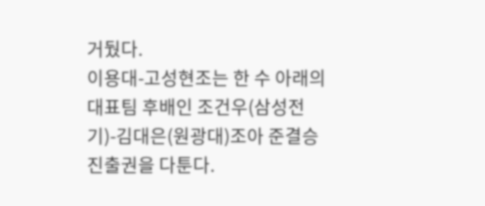거뒀다.
이용대-고성현조는 한 수 아래의 대표팀 후배인 조건우(삼성전기)-김대은(원광대)조아 준결승 진출권을 다툰다.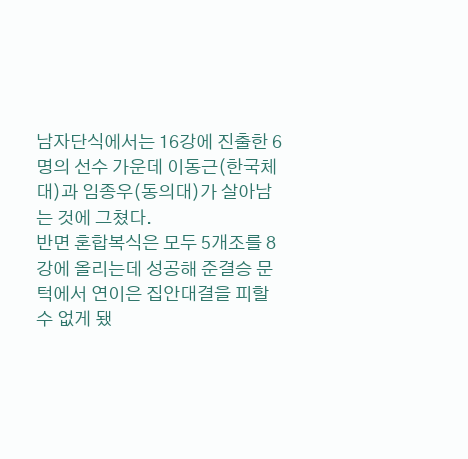남자단식에서는 16강에 진출한 6명의 선수 가운데 이동근(한국체대)과 임종우(동의대)가 살아남는 것에 그쳤다.
반면 혼합복식은 모두 5개조를 8강에 올리는데 성공해 준결승 문턱에서 연이은 집안대결을 피할 수 없게 됐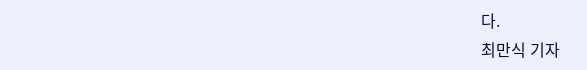다.
최만식 기자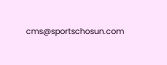cms@sportschosun.com